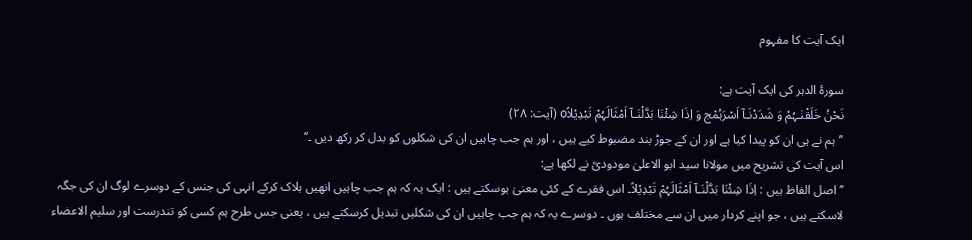ایک آیت کا مفہوم

سورۂ الدہر کی ایک آیت ہے:
نَحْنُ خَلَقْنٰـہُمْ وَ شَدَدْنَـآ اَسْرَہُمْج وَ اِذَا شِئْنَا بَدَّلْنَـآ اَمْثَالَہُمْ تَبْدِیْلاًo (آیت: ۲۸)
’’ہم نے ہی ان کو پیدا کیا ہے اور ان کے جوڑ بند مضبوط کیے ہیں ، اور ہم جب چاہیں ان کی شکلوں کو بدل کر رکھ دیں ۔‘‘
اس آیت کی تشریح میں مولانا سید ابو الاعلیٰ مودودیؒ نے لکھا ہے:
’’اصل الفاظ ہیں : اِذَا شِئْنَا بَدَّلْنَـآ اَمْثَالَہُمْ تَبْدِیْلاً۔ اس فقرے کے کئی معنیٰ ہوسکتے ہیں : ایک یہ کہ ہم جب چاہیں انھیں ہلاک کرکے انہی کی جنس کے دوسرے لوگ ان کی جگہ لاسکتے ہیں ، جو اپنے کردار میں ان سے مختلف ہوں ۔ دوسرے یہ کہ ہم جب چاہیں ان کی شکلیں تبدیل کرسکتے ہیں ، یعنی جس طرح ہم کسی کو تندرست اور سلیم الاعضاء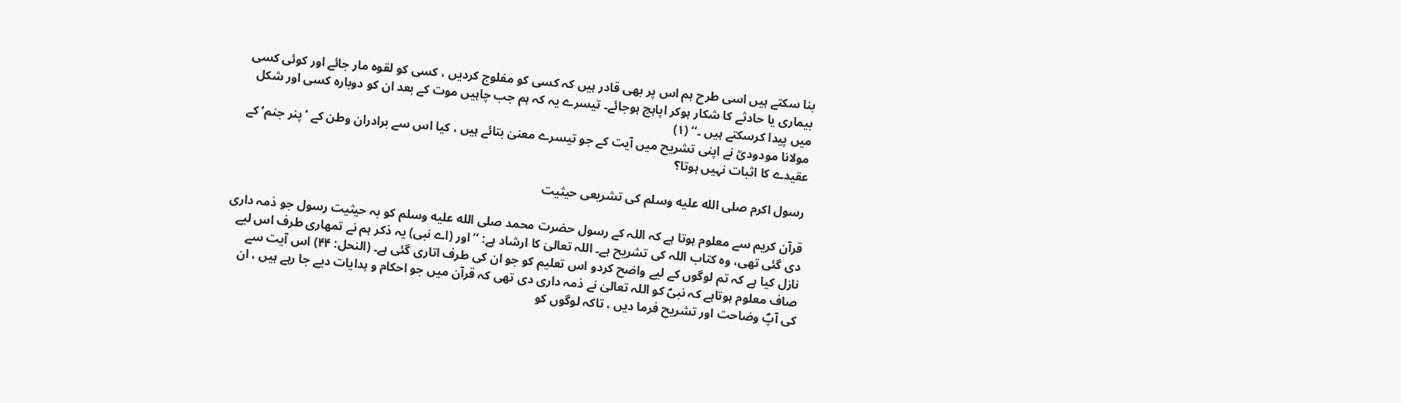بنا سکتے ہیں اسی طرح ہم اس پر بھی قادر ہیں کہ کسی کو مفلوج کردیں ، کسی کو لقوہ مار جائے اور کوئی کسی بیماری یا حادثے کا شکار ہوکر اپاہج ہوجائے۔ تیسرے یہ کہ ہم جب چاہیں موت کے بعد ان کو دوبارہ کسی اور شکل میں پیدا کرسکتے ہیں ۔‘‘ (۱)
مولانا مودودیؒ نے اپنی تشریح میں آیت کے جو تیسرے معنیٰ بتائے ہیں ، کیا اس سے برادران وطن کے ’پنر جنم‘ کے عقیدے کا اثبات نہیں ہوتا؟

رسول اکرم صلى الله عليه وسلم کی تشریعی حیثیت

قرآن کریم سے معلوم ہوتا ہے کہ اللہ کے رسول حضرت محمد صلى الله عليه وسلم کو بہ حیثیت رسول جو ذمہ داری دی گئی تھی، وہ کتاب اللہ کی تشریح ہے۔ اللہ تعالیٰ کا ارشاد ہے: ’’اور (اے نبی) یہ ذکر ہم نے تمھاری طرف اس لیے نازل کیا ہے کہ تم لوگوں کے لیے واضح کردو اس تعلیم کو جو ان کی طرف اتاری گئی ہے۔ (النحل: ۴۴) اس آیت سے صاف معلوم ہوتاہے کہ نبیؐ کو اللہ تعالیٰ نے ذمہ داری دی تھی کہ قرآن میں جو احکام و ہدایات دیے جا رہے ہیں ، ان کی آپؐ وضاحت اور تشریح فرما دیں ، تاکہ لوگوں کو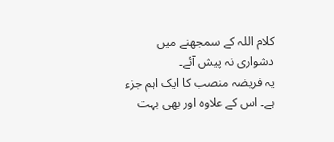کلام اللہ کے سمجھنے میں دشواری نہ پیش آئے۔
یہ فریضہ منصب کا ایک اہم جزء ہے۔ اس کے علاوہ اور بھی بہت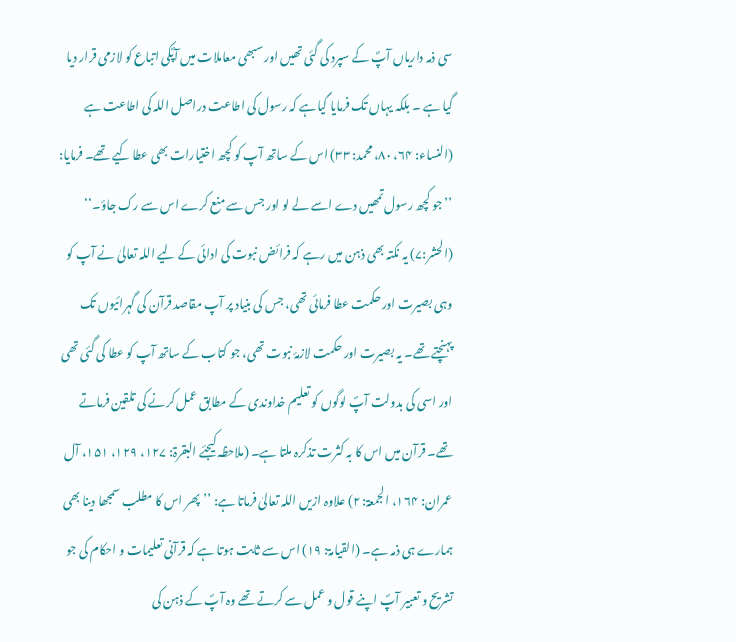سی ذمہ داریاں آپؐ کے سپرد کی گئی تھیں اور سبھی معاملات میں آپؐکی اتباع کو لازمی قرار دیا گیا ہے ۔ بلکہ یہاں تک فرمایا گیاہے کہ رسول کی اطاعت دراصل اللہ کی اطاعت ہے (النساء: ۶۴، ۸۰، محمد: ۳۳) اس کے ساتھ آپ کو کچھ اختیارات بھی عطا کیے تھے۔ فرمایا: ’’جو کچھ رسول تمھیں دے اسے لے لو اور جس سے منع کرے اس سے رک جاؤ۔‘‘ (الحشر:۷) یہ نکتہ بھی ذہن میں رہے کہ فرائض نبوت کی ادائی کے لیے اللہ تعالیٰ نے آپ کو وہی بصیرت اور حکمت عطا فرمائی تھی، جس کی بنیاد پر آپ مقاصد قرآن کی گہرائیوں تک پہنچتے تھے۔ یہ بصیرت اور حکمت لازمۂ نبوت تھی، جو کتاب کے ساتھ آپ کو عطا کی گئی تھی اور اسی کی بدولت آپؐ لوگوں کو تعلیم خداوندی کے مطابق عمل کرنے کی تلقین فرماتے تھے۔ قرآن میں اس کا بہ کثرت تذکرہ ملتا ہے۔ (ملاحظہ کیجئے البقرۃ: ۱۲۷، ۱۲۹، ۱۵۱، آل عمران: ۱۶۴، الجمعۃ: ۲) علاوہ ازیں اللہ تعالیٰ فرماتا ہے: ’’پھر اس کا مطلب سمجھا دینا بھی ہمارے ہی ذمہ ہے۔ (القیامۃ: ۱۹) اس سے ثابت ہوتا ہے کہ قرآنی تعلیمات و احکام کی جو تشریح و تعبیر آپؐ اپنے قول و عمل سے کرتے تھے وہ آپؐ کے ذہن کی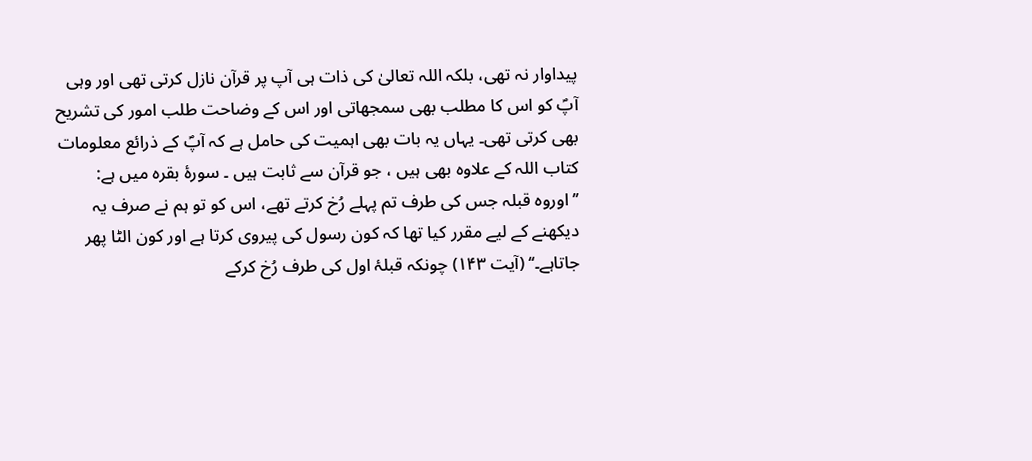پیداوار نہ تھی، بلکہ اللہ تعالیٰ کی ذات ہی آپ پر قرآن نازل کرتی تھی اور وہی آپؐ کو اس کا مطلب بھی سمجھاتی اور اس کے وضاحت طلب امور کی تشریح بھی کرتی تھی۔ یہاں یہ بات بھی اہمیت کی حامل ہے کہ آپؐ کے ذرائع معلومات کتاب اللہ کے علاوہ بھی ہیں ، جو قرآن سے ثابت ہیں ۔ سورۂ بقرہ میں ہے: ’’اوروہ قبلہ جس کی طرف تم پہلے رُخ کرتے تھے، اس کو تو ہم نے صرف یہ دیکھنے کے لیے مقرر کیا تھا کہ کون رسول کی پیروی کرتا ہے اور کون الٹا پھر جاتاہے۔‘‘ (آیت ۱۴۳) چونکہ قبلۂ اول کی طرف رُخ کرکے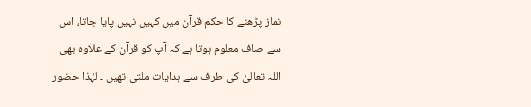نماز پڑھنے کا حکم قرآن میں کہیں نہیں پایا جاتا، اس سے صاف معلوم ہوتا ہے کہ آپ کو قرآن کے علاوہ بھی اللہ تعالیٰ کی طرف سے ہدایات ملتی تھیں ۔ لہٰذا حضور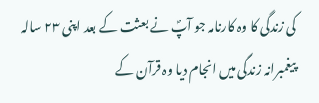کی زندگی کا وہ کارنامہ جو آپؐ نے بعثت کے بعد اپنی ۲۳ سالہ پیغمبرانہ زندگی میں انجام دیا وہ قرآن کے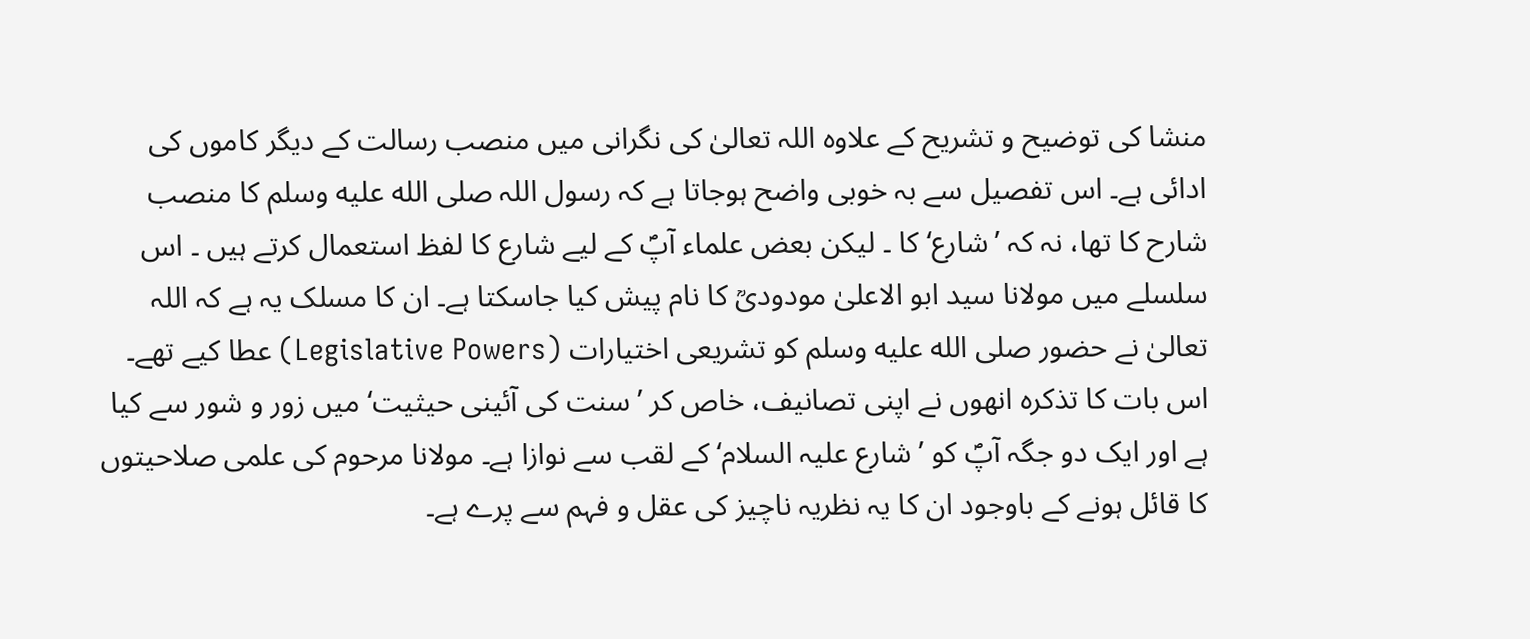منشا کی توضیح و تشریح کے علاوہ اللہ تعالیٰ کی نگرانی میں منصب رسالت کے دیگر کاموں کی ادائی ہے۔ اس تفصیل سے بہ خوبی واضح ہوجاتا ہے کہ رسول اللہ صلى الله عليه وسلم کا منصب شارح کا تھا، نہ کہ ’شارع‘ کا ۔ لیکن بعض علماء آپؐ کے لیے شارع کا لفظ استعمال کرتے ہیں ۔ اس سلسلے میں مولانا سید ابو الاعلیٰ مودودیؒ کا نام پیش کیا جاسکتا ہے۔ ان کا مسلک یہ ہے کہ اللہ تعالیٰ نے حضور صلى الله عليه وسلم کو تشریعی اختیارات (Legislative Powers) عطا کیے تھے۔ اس بات کا تذکرہ انھوں نے اپنی تصانیف، خاص کر ’سنت کی آئینی حیثیت‘ میں زور و شور سے کیا ہے اور ایک دو جگہ آپؐ کو ’شارع علیہ السلام‘ کے لقب سے نوازا ہے۔ مولانا مرحوم کی علمی صلاحیتوں کا قائل ہونے کے باوجود ان کا یہ نظریہ ناچیز کی عقل و فہم سے پرے ہے۔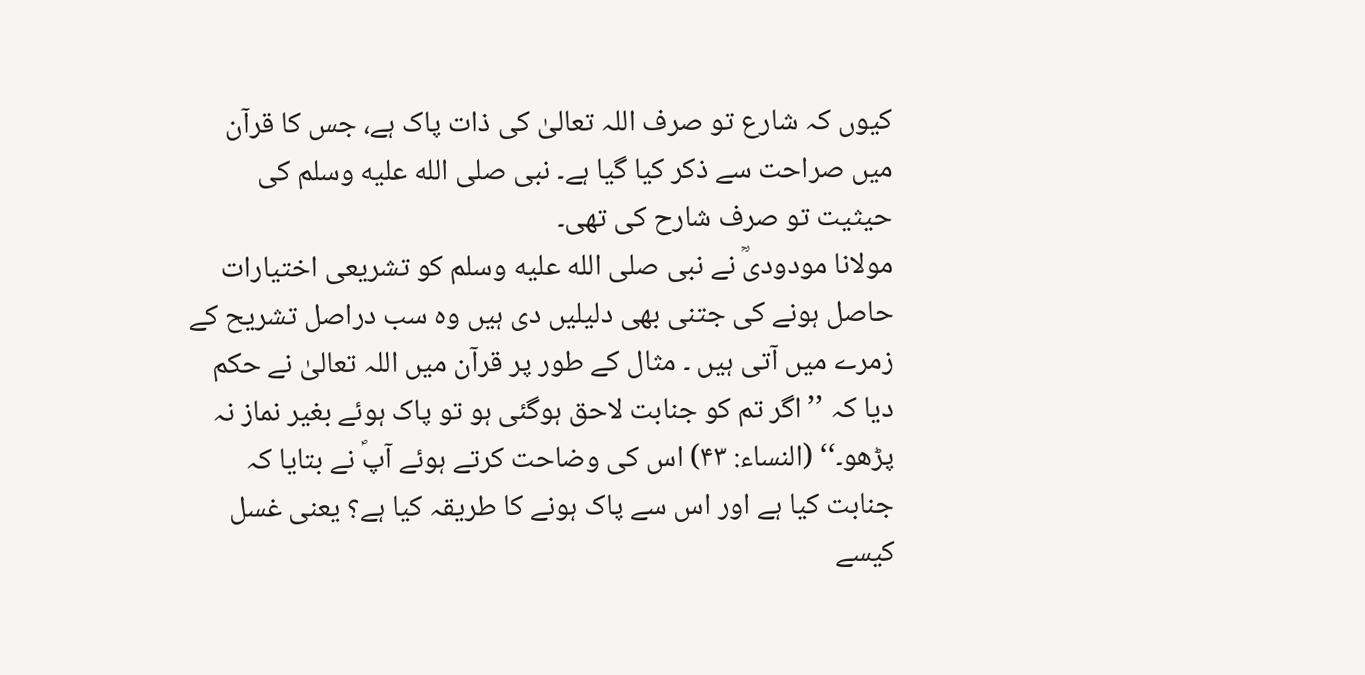کیوں کہ شارع تو صرف اللہ تعالیٰ کی ذات پاک ہے، جس کا قرآن میں صراحت سے ذکر کیا گیا ہے۔ نبی صلى الله عليه وسلم کی حیثیت تو صرف شارح کی تھی۔
مولانا مودودیؒ نے نبی صلى الله عليه وسلم کو تشریعی اختیارات حاصل ہونے کی جتنی بھی دلیلیں دی ہیں وہ سب دراصل تشریح کے زمرے میں آتی ہیں ۔ مثال کے طور پر قرآن میں اللہ تعالیٰ نے حکم دیا کہ ’’اگر تم کو جنابت لاحق ہوگئی ہو تو پاک ہوئے بغیر نماز نہ پڑھو۔‘‘ (النساء: ۴۳) اس کی وضاحت کرتے ہوئے آپؐ نے بتایا کہ جنابت کیا ہے اور اس سے پاک ہونے کا طریقہ کیا ہے؟ یعنی غسل کیسے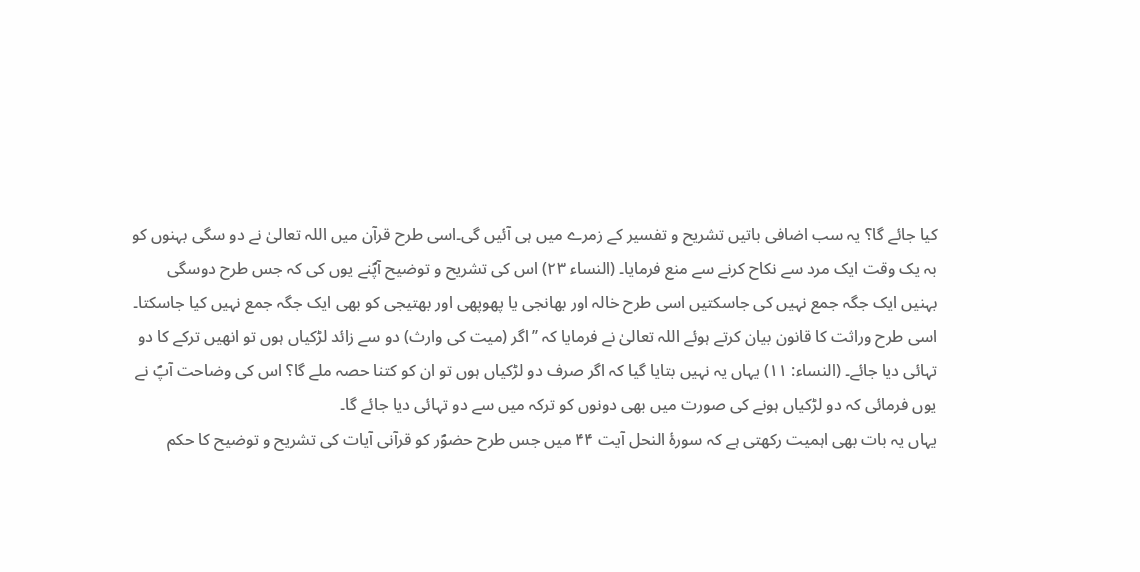کیا جائے گا؟ یہ سب اضافی باتیں تشریح و تفسیر کے زمرے میں ہی آئیں گی۔اسی طرح قرآن میں اللہ تعالیٰ نے دو سگی بہنوں کو بہ یک وقت ایک مرد سے نکاح کرنے سے منع فرمایا۔ (النساء ۲۳) اس کی تشریح و توضیح آپؐنے یوں کی کہ جس طرح دوسگی بہنیں ایک جگہ جمع نہیں کی جاسکتیں اسی طرح خالہ اور بھانجی یا پھوپھی اور بھتیجی کو بھی ایک جگہ جمع نہیں کیا جاسکتا۔ اسی طرح وراثت کا قانون بیان کرتے ہوئے اللہ تعالیٰ نے فرمایا کہ ’’اگر (میت کی وارث) دو سے زائد لڑکیاں ہوں تو انھیں ترکے کا دو تہائی دیا جائے۔ (النساء: ۱۱) یہاں یہ نہیں بتایا گیا کہ اگر صرف دو لڑکیاں ہوں تو ان کو کتنا حصہ ملے گا؟ اس کی وضاحت آپؐ نے یوں فرمائی کہ دو لڑکیاں ہونے کی صورت میں بھی دونوں کو ترکہ میں سے دو تہائی دیا جائے گا۔
یہاں یہ بات بھی اہمیت رکھتی ہے کہ سورۂ النحل آیت ۴۴ میں جس طرح حضوؐر کو قرآنی آیات کی تشریح و توضیح کا حکم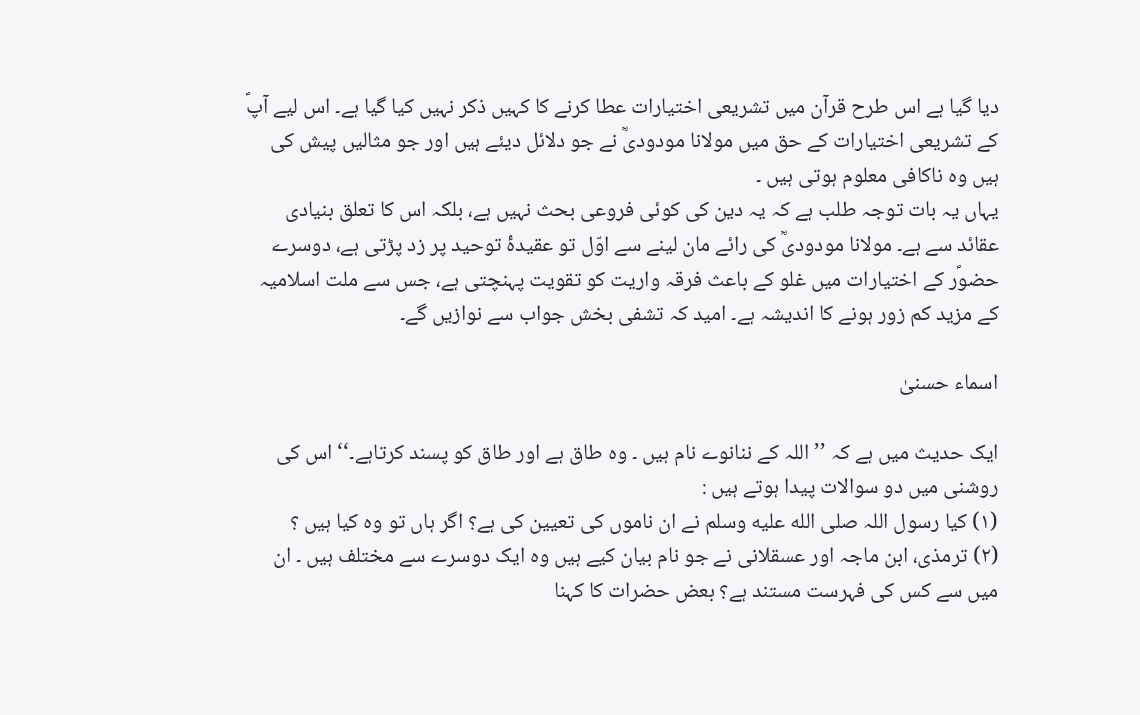دیا گیا ہے اس طرح قرآن میں تشریعی اختیارات عطا کرنے کا کہیں ذکر نہیں کیا گیا ہے۔ اس لیے آپؐ کے تشریعی اختیارات کے حق میں مولانا مودودیؒ نے جو دلائل دیئے ہیں اور جو مثالیں پیش کی ہیں وہ ناکافی معلوم ہوتی ہیں ۔
یہاں یہ بات توجہ طلب ہے کہ یہ دین کی کوئی فروعی بحث نہیں ہے، بلکہ اس کا تعلق بنیادی عقائد سے ہے۔ مولانا مودودیؒ کی رائے مان لینے سے اوّل تو عقیدۂ توحید پر زد پڑتی ہے، دوسرے حضوؐر کے اختیارات میں غلو کے باعث فرقہ واریت کو تقویت پہنچتی ہے، جس سے ملت اسلامیہ کے مزید کم زور ہونے کا اندیشہ ہے۔ امید کہ تشفی بخش جواب سے نوازیں گے۔

اسماء حسنیٰ

ایک حدیث میں ہے کہ ’’اللہ کے ننانوے نام ہیں ۔ وہ طاق ہے اور طاق کو پسند کرتاہے۔‘‘ اس کی روشنی میں دو سوالات پیدا ہوتے ہیں :
(۱) کیا رسول اللہ صلى الله عليه وسلم نے ان ناموں کی تعیین کی ہے؟ اگر ہاں تو وہ کیا ہیں ؟
(۲) ترمذی، ابن ماجہ اور عسقلانی نے جو نام بیان کیے ہیں وہ ایک دوسرے سے مختلف ہیں ۔ ان میں سے کس کی فہرست مستند ہے؟ بعض حضرات کا کہنا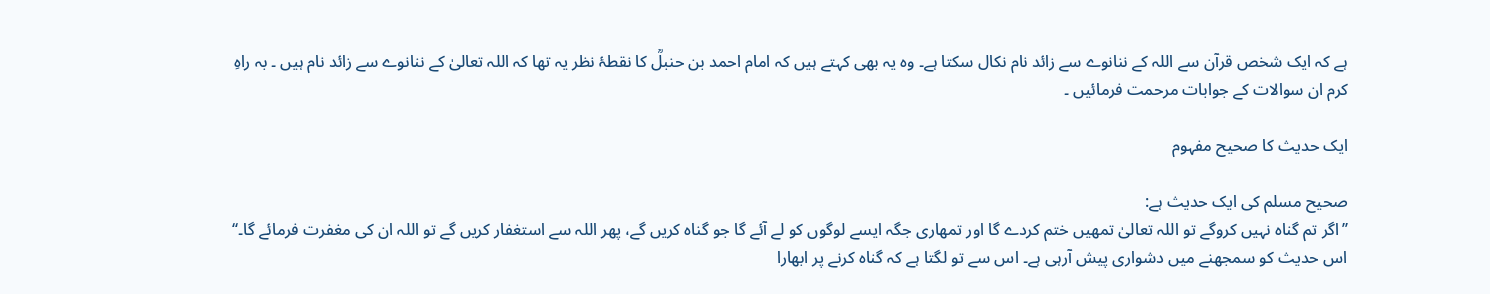ہے کہ ایک شخص قرآن سے اللہ کے ننانوے سے زائد نام نکال سکتا ہے۔ وہ یہ بھی کہتے ہیں کہ امام احمد بن حنبلؒ کا نقطۂ نظر یہ تھا کہ اللہ تعالیٰ کے ننانوے سے زائد نام ہیں ۔ بہ راہِ کرم ان سوالات کے جوابات مرحمت فرمائیں ۔

ایک حدیث کا صحیح مفہوم

صحیح مسلم کی ایک حدیث ہے:
’’اگر تم گناہ نہیں کروگے تو اللہ تعالیٰ تمھیں ختم کردے گا اور تمھاری جگہ ایسے لوگوں کو لے آئے گا جو گناہ کریں گے، پھر اللہ سے استغفار کریں گے تو اللہ ان کی مغفرت فرمائے گا۔‘‘
اس حدیث کو سمجھنے میں دشواری پیش آرہی ہے۔ اس سے تو لگتا ہے کہ گناہ کرنے پر ابھارا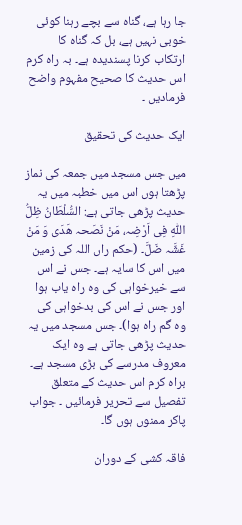جا رہا ہے، گناہ سے بچے رہنا کوئی خوبی نہیں ہے، بل کہ گناہ کا ارتکاب کرنا پسندیدہ ہے۔ بہ راہ کرم اس حدیث کا صحیح مفہوم واضح فرمادیں ۔

ایک حدیث کی تحقیق

میں جس مسجد میں جمعہ کی نماز پڑھتا ہوں اس میں خطبہ میں یہ حدیث پڑھی جاتی ہے: السُّلْطَانُ ظِلُّ اللّٰہِ فِی اَرْضِہ، مَنْ نَصَحہ ھَدَی وَ مَنْ غَشَّہ ضَلَّ۔ (حکم راں اللہ کی زمین میں اس کا سایہ ہے۔ جس نے اس سے خیرخواہی کی وہ راہ یاب ہوا اور جس نے اس کی بدخواہی کی وہ گم راہ ہوا)۔ جس مسجد میں یہ حدیث پڑھی جاتی ہے وہ ایک معروف مدرسے کی بڑی مسجد ہے۔
براہ کرم اس حدیث کے متعلق تفصیل سے تحریر فرمائیں ۔ جواب پاکر ممنوں ہوں گا۔

فاقہ کشی کے دوران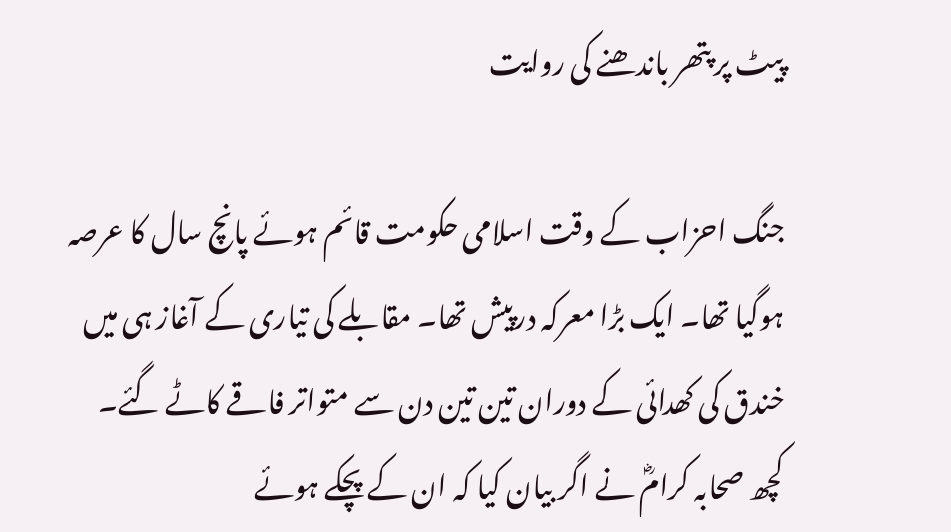پیٹ پر پتھر باندھنے کی روایت

جنگ احزاب کے وقت اسلامی حکومت قائم ہوئے پانچ سال کا عرصہ ہوگیا تھا۔ ایک بڑا معرکہ درپیش تھا۔ مقابلے کی تیاری کے آغاز ہی میں خندق کی کھدائی کے دوران تین تین دن سے متواتر فاقے کاٹے گئے۔ کچھ صحابہ کرامؓ نے اگر بیان کیا کہ ان کے پچکے ہوئے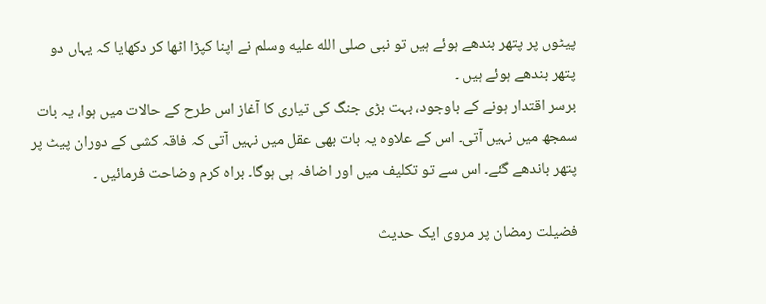پیٹوں پر پتھر بندھے ہوئے ہیں تو نبی صلى الله عليه وسلم نے اپنا کپڑا اٹھا کر دکھایا کہ یہاں دو پتھر بندھے ہوئے ہیں ۔
برسر اقتدار ہونے کے باوجود، بہت بڑی جنگ کی تیاری کا آغاز اس طرح کے حالات میں ہوا، یہ بات سمجھ میں نہیں آتی۔ اس کے علاوہ یہ بات بھی عقل میں نہیں آتی کہ فاقہ کشی کے دوران پیٹ پر پتھر باندھے گئے۔ اس سے تو تکلیف میں اور اضافہ ہی ہوگا۔ براہ کرم وضاحت فرمائیں ۔

فضیلت رمضان پر مروی ایک حدیث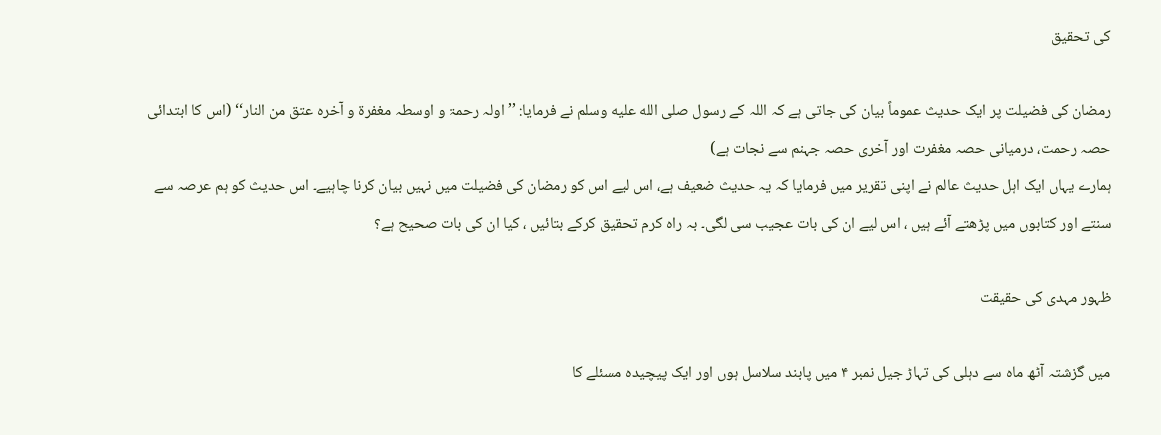کی تحقیق

رمضان کی فضیلت پر ایک حدیث عموماً بیان کی جاتی ہے کہ اللہ کے رسول صلى الله عليه وسلم نے فرمایا: ’’اولہ رحمۃ و اوسطہ مغفرۃ و آخرہ عتق من النار‘‘ (اس کا ابتدائی حصہ رحمت، درمیانی حصہ مغفرت اور آخری حصہ جہنم سے نجات ہے)
ہمارے یہاں ایک اہل حدیث عالم نے اپنی تقریر میں فرمایا کہ یہ حدیث ضعیف ہے، اس لیے اس کو رمضان کی فضیلت میں نہیں بیان کرنا چاہیے۔ اس حدیث کو ہم عرصہ سے سنتے اور کتابوں میں پڑھتے آئے ہیں ، اس لیے ان کی بات عجیب سی لگی۔ بہ راہ کرم تحقیق کرکے بتائیں ، کیا ان کی بات صحیح ہے؟

ظہور مہدی کی حقیقت

میں گزشتہ آٹھ ماہ سے دہلی کی تہاڑ جیل نمبر ۴ میں پابند سلاسل ہوں اور ایک پیچیدہ مسئلے کا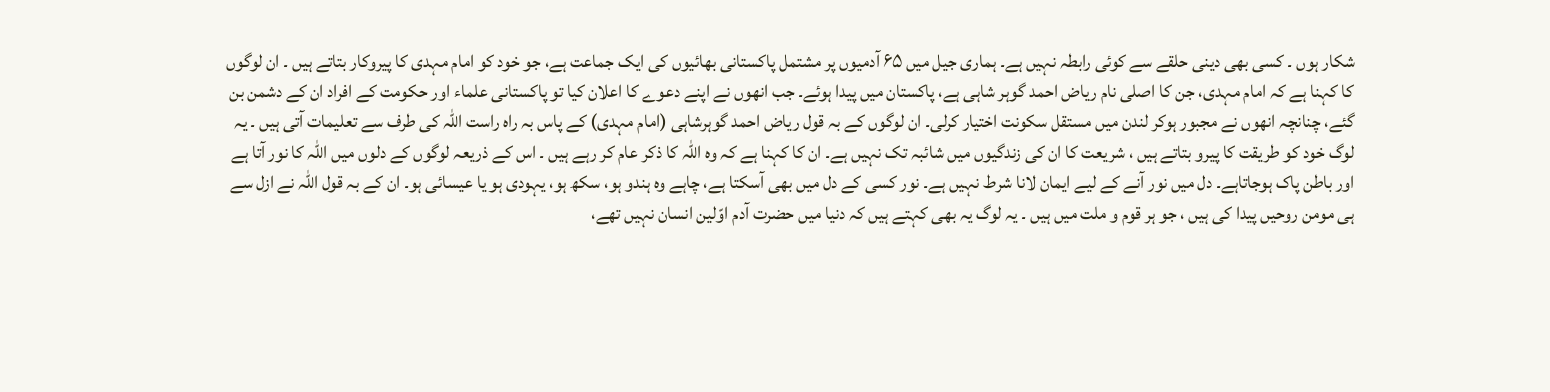شکار ہوں ۔ کسی بھی دینی حلقے سے کوئی رابطہ نہیں ہے۔ ہماری جیل میں ۶۵ آدمیوں پر مشتمل پاکستانی بھائیوں کی ایک جماعت ہے، جو خود کو امام مہدی کا پیروکار بتاتے ہیں ۔ ان لوگوں کا کہنا ہے کہ امام مہدی، جن کا اصلی نام ریاض احمد گوہر شاہی ہے، پاکستان میں پیدا ہوئے۔ جب انھوں نے اپنے دعوے کا اعلان کیا تو پاکستانی علماء اور حکومت کے افراد ان کے دشمن بن گئے، چنانچہ انھوں نے مجبور ہوکر لندن میں مستقل سکونت اختیار کرلی۔ ان لوگوں کے بہ قول ریاض احمد گوہرشاہی (امام مہدی) کے پاس بہ راہ راست اللہ کی طرف سے تعلیمات آتی ہیں ۔ یہ لوگ خود کو طریقت کا پیرو بتاتے ہیں ، شریعت کا ان کی زندگیوں میں شائبہ تک نہیں ہے۔ ان کا کہنا ہے کہ وہ اللہ کا ذکر عام کر رہے ہیں ۔ اس کے ذریعہ لوگوں کے دلوں میں اللہ کا نور آتا ہے اور باطن پاک ہوجاتاہے۔ دل میں نور آنے کے لیے ایمان لانا شرط نہیں ہے۔ نور کسی کے دل میں بھی آسکتا ہے، چاہے وہ ہندو ہو، سکھ ہو، یہودی ہو یا عیسائی ہو۔ ان کے بہ قول اللہ نے ازل سے ہی مومن روحیں پیدا کی ہیں ، جو ہر قوم و ملت میں ہیں ۔ یہ لوگ یہ بھی کہتے ہیں کہ دنیا میں حضرت آدم اوّلین انسان نہیں تھے،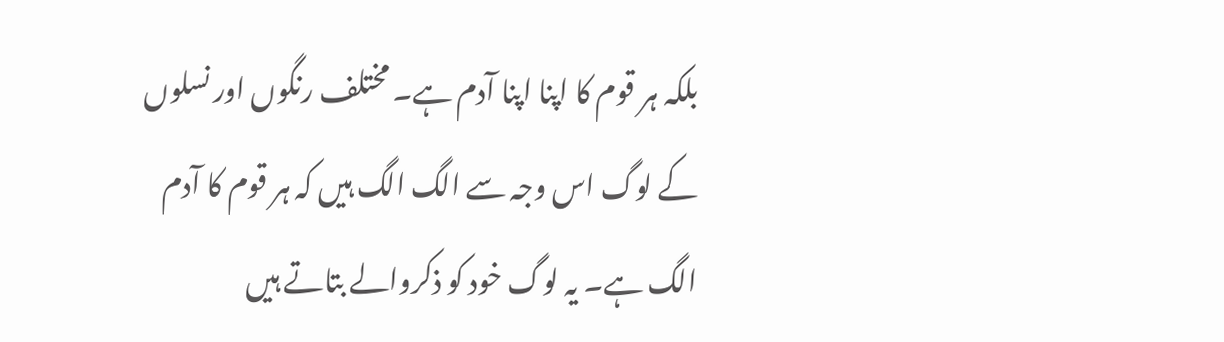بلکہ ہر قوم کا اپنا اپنا آدم ہے۔ مختلف رنگوں اور نسلوں کے لوگ اس وجہ سے الگ الگ ہیں کہ ہر قوم کا آدم الگ ہے۔ یہ لوگ خود کو ذکروالے بتاتے ہیں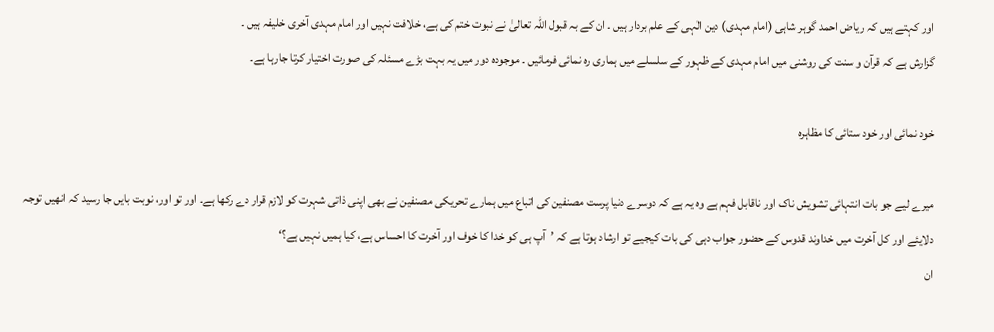اور کہتے ہیں کہ ریاض احمد گوہر شاہی (امام مہدی) دین الٰہی کے علم بردار ہیں ۔ ان کے بہ قبول اللہ تعالیٰ نے نبوت ختم کی ہے، خلافت نہیں اور امام مہدی آخری خلیفہ ہیں ۔
گزارش ہے کہ قرآن و سنت کی روشنی میں امام مہدی کے ظہور کے سلسلے میں ہماری رہ نمائی فرمائیں ۔ موجودہ دور میں یہ بہت بڑے مسئلہ کی صورت اختیار کرتا جارہا ہے۔

خود نمائی اور خود ستائی کا مظاہرہ

میرے لیے جو بات انتہائی تشویش ناک اور ناقابل فہم ہے وہ یہ ہے کہ دوسرے دنیا پرست مصنفین کی اتباع میں ہمارے تحریکی مصنفین نے بھی اپنی ذاتی شہرت کو لازم قرار دے رکھا ہے۔ اور تو اور، نوبت بایں جا رسید کہ انھیں توجہ دلایئے اور کل آخرت میں خداوند قدوس کے حضور جواب دہی کی بات کیجیے تو ارشاد ہوتا ہے کہ ’آپ ہی کو خدا کا خوف اور آخرت کا احساس ہے، کیا ہمیں نہیں ہے؟‘
ان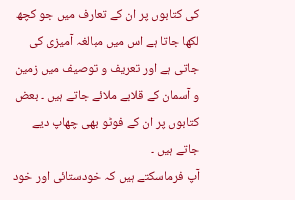کی کتابوں پر ان کے تعارف میں جو کچھ لکھا جاتا ہے اس میں مبالغہ آمیزی کی جاتی ہے اور تعریف و توصیف میں زمین و آسمان کے قلابے ملائے جاتے ہیں ۔ بعض کتابوں پر ان کے فوٹو بھی چھاپ دیے جاتے ہیں ۔
آپ فرماسکتے ہیں کہ خودستائی اور خود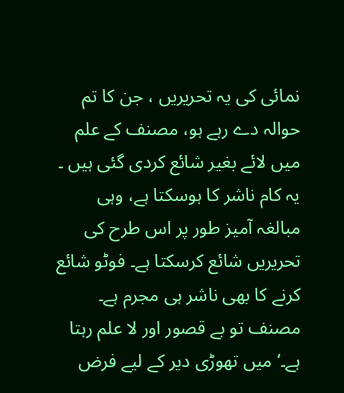نمائی کی یہ تحریریں ، جن کا تم حوالہ دے رہے ہو، مصنف کے علم میں لائے بغیر شائع کردی گئی ہیں ۔ یہ کام ناشر کا ہوسکتا ہے، وہی مبالغہ آمیز طور پر اس طرح کی تحریریں شائع کرسکتا ہے۔ فوٹو شائع کرنے کا بھی ناشر ہی مجرم ہے۔ مصنف تو بے قصور اور لا علم رہتا ہے۔‘ میں تھوڑی دیر کے لیے فرض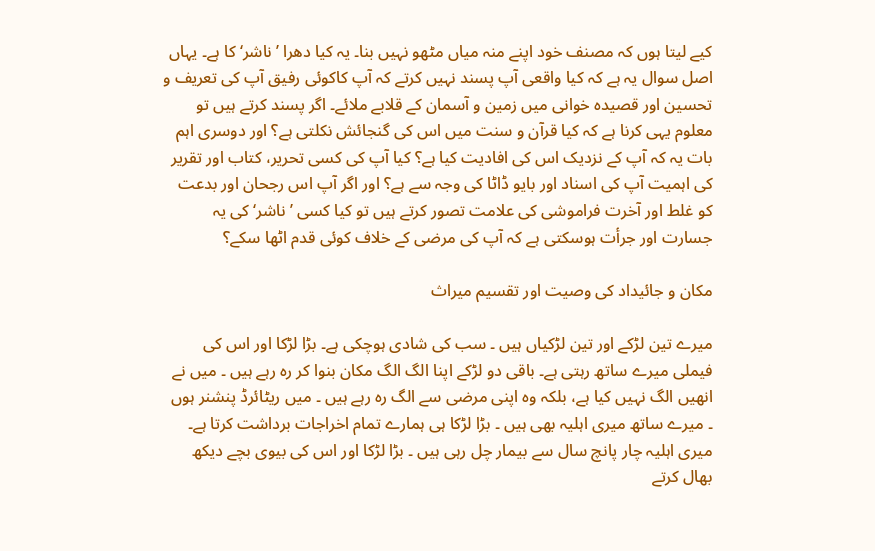کیے لیتا ہوں کہ مصنف خود اپنے منہ میاں مٹھو نہیں بنا۔ یہ کیا دھرا ’ناشر‘ کا ہے۔ یہاں اصل سوال یہ ہے کہ کیا واقعی آپ پسند نہیں کرتے کہ آپ کاکوئی رفیق آپ کی تعریف و تحسین اور قصیدہ خوانی میں زمین و آسمان کے قلابے ملائے۔ اگر پسند کرتے ہیں تو معلوم یہی کرنا ہے کہ کیا قرآن و سنت میں اس کی گنجائش نکلتی ہے؟ اور دوسری اہم بات یہ کہ آپ کے نزدیک اس کی افادیت کیا ہے؟ کیا آپ کی کسی تحریر، کتاب اور تقریر کی اہمیت آپ کی اسناد اور بایو ڈاٹا کی وجہ سے ہے؟ اور اگر آپ اس رجحان اور بدعت کو غلط اور آخرت فراموشی کی علامت تصور کرتے ہیں تو کیا کسی ’ناشر‘ کی یہ جسارت اور جرأت ہوسکتی ہے کہ آپ کی مرضی کے خلاف کوئی قدم اٹھا سکے؟

مکان و جائیداد کی وصیت اور تقسیم میراث

میرے تین لڑکے اور تین لڑکیاں ہیں ۔ سب کی شادی ہوچکی ہے۔ بڑا لڑکا اور اس کی فیملی میرے ساتھ رہتی ہے۔ باقی دو لڑکے اپنا الگ الگ مکان بنوا کر رہ رہے ہیں ۔ میں نے انھیں الگ نہیں کیا ہے، بلکہ وہ اپنی مرضی سے الگ رہ رہے ہیں ۔ میں ریٹائرڈ پنشنر ہوں ۔ میرے ساتھ میری اہلیہ بھی ہیں ۔ بڑا لڑکا ہی ہمارے تمام اخراجات برداشت کرتا ہے۔ میری اہلیہ چار پانچ سال سے بیمار چل رہی ہیں ۔ بڑا لڑکا اور اس کی بیوی بچے دیکھ بھال کرتے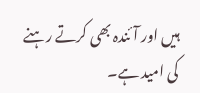ہیں اور آئندہ بھی کرتے رہنے کی امید ہے۔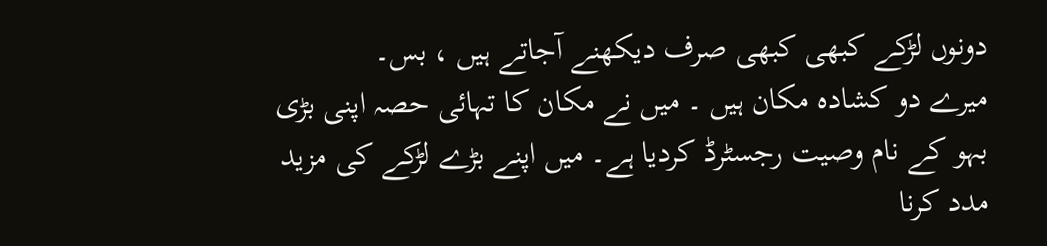دونوں لڑکے کبھی کبھی صرف دیکھنے آجاتے ہیں ، بس۔
میرے دو کشادہ مکان ہیں ۔ میں نے مکان کا تہائی حصہ اپنی بڑی بہو کے نام وصیت رجسٹرڈ کردیا ہے۔ میں اپنے بڑے لڑکے کی مزید مدد کرنا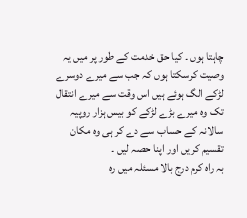چاہتا ہوں ۔ کیا حق خدمت کے طور پر میں یہ وصیت کرسکتا ہوں کہ جب سے میرے دوسرے لڑکے الگ ہوئے ہیں اس وقت سے میرے انتقال تک وہ میرے بڑے لڑکے کو بیس ہزار روپیہ سالانہ کے حساب سے دے کر ہی وہ مکان تقسیم کریں اور اپنا حصہ لیں ۔
بہ راہ کرم درج بالا مسئلہ میں رہ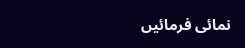نمائی فرمائیں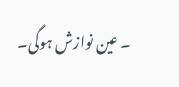۔ عین نوازش ہوگی۔